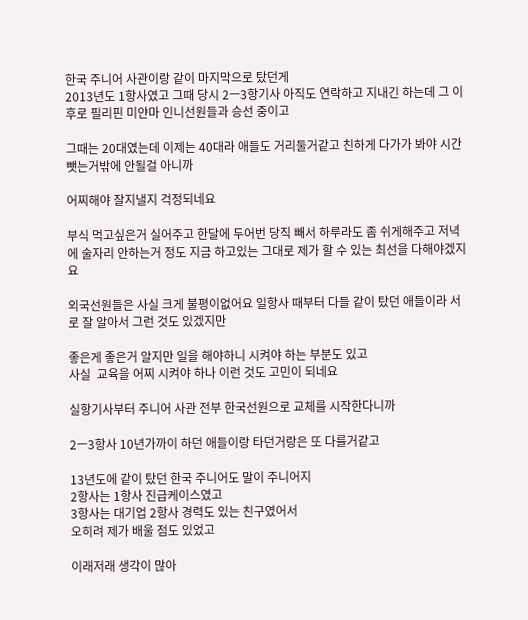한국 주니어 사관이랑 같이 마지막으로 탔던게
2013년도 1항사였고 그때 당시 2ㅡ3항기사 아직도 연락하고 지내긴 하는데 그 이후로 필리핀 미얀마 인니선원들과 승선 중이고

그때는 20대였는데 이제는 40대라 애들도 거리둘거같고 친하게 다가가 봐야 시간 뺏는거밖에 안될걸 아니까

어찌해야 잘지낼지 걱정되네요

부식 먹고싶은거 실어주고 한달에 두어번 당직 빼서 하루라도 좀 쉬게해주고 저녁에 술자리 안하는거 정도 지금 하고있는 그대로 제가 할 수 있는 최선을 다해야겠지요

외국선원들은 사실 크게 불평이없어요 일항사 때부터 다들 같이 탔던 애들이라 서로 잘 알아서 그런 것도 있겠지만

좋은게 좋은거 알지만 일을 해야하니 시켜야 하는 부분도 있고
사실  교육을 어찌 시켜야 하나 이런 것도 고민이 되네요

실항기사부터 주니어 사관 전부 한국선원으로 교체를 시작한다니까

2ㅡ3항사 10년가까이 하던 애들이랑 타던거랑은 또 다를거같고

13년도에 같이 탔던 한국 주니어도 말이 주니어지
2항사는 1항사 진급케이스였고
3항사는 대기업 2항사 경력도 있는 친구였어서
오히려 제가 배울 점도 있었고

이래저래 생각이 많아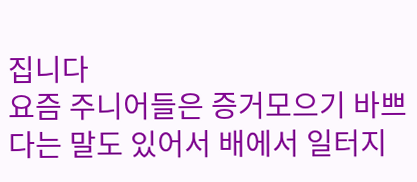집니다
요즘 주니어들은 증거모으기 바쁘다는 말도 있어서 배에서 일터지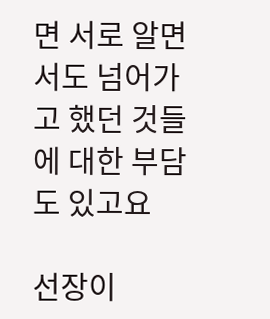면 서로 알면서도 넘어가고 했던 것들에 대한 부담도 있고요

선장이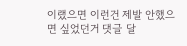이랬으면 이런건 제발 안했으면 싶었던거 댓글 달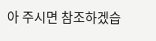아 주시면 참조하겠습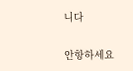니다

안항하세요